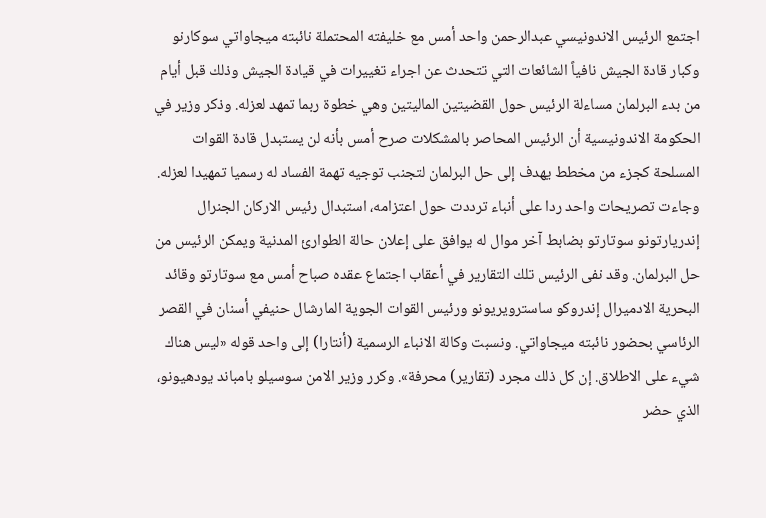اجتمع الرئيس الاندونيسي عبدالرحمن واحد أمس مع خليفته المحتملة نائبته ميجاواتي سوكارنو وكبار قادة الجيش نافياً الشائعات التي تتحدث عن اجراء تغييرات في قيادة الجيش وذلك قبل أيام من بدء البرلمان مساءلة الرئيس حول القضيتين الماليتين وهي خطوة ربما تمهد لعزله. وذكر وزير في الحكومة الاندونيسية أن الرئيس المحاصر بالمشكلات صرح أمس بأنه لن يستبدل قادة القوات المسلحة كجزء من مخطط يهدف إلى حل البرلمان لتجنب توجيه تهمة الفساد له رسميا تمهيدا لعزله. وجاءت تصريحات واحد ردا على أنباء ترددت حول اعتزامه، استبدال رئيس الاركان الجنرال إندريارتونو سوتارتو بضابط آخر موال له يوافق على إعلان حالة الطوارئ المدنية ويمكن الرئيس من حل البرلمان. وقد نفى الرئيس تلك التقارير في أعقاب اجتماع عقده صباح أمس مع سوتارتو وقائد البحرية الادميرال إندروكو ساسترويريونو ورئيس القوات الجوية المارشال حنيفي أسنان في القصر الرئاسي بحضور نائبته ميجاواتي. ونسبت وكالة الانباء الرسمية (أنتارا) إلى واحد قوله «ليس هناك شيء على الاطلاق. إن كل ذلك مجرد (تقارير) محرفة». وكرر وزير الامن سوسيلو بامباند يودهيونو، الذي حضر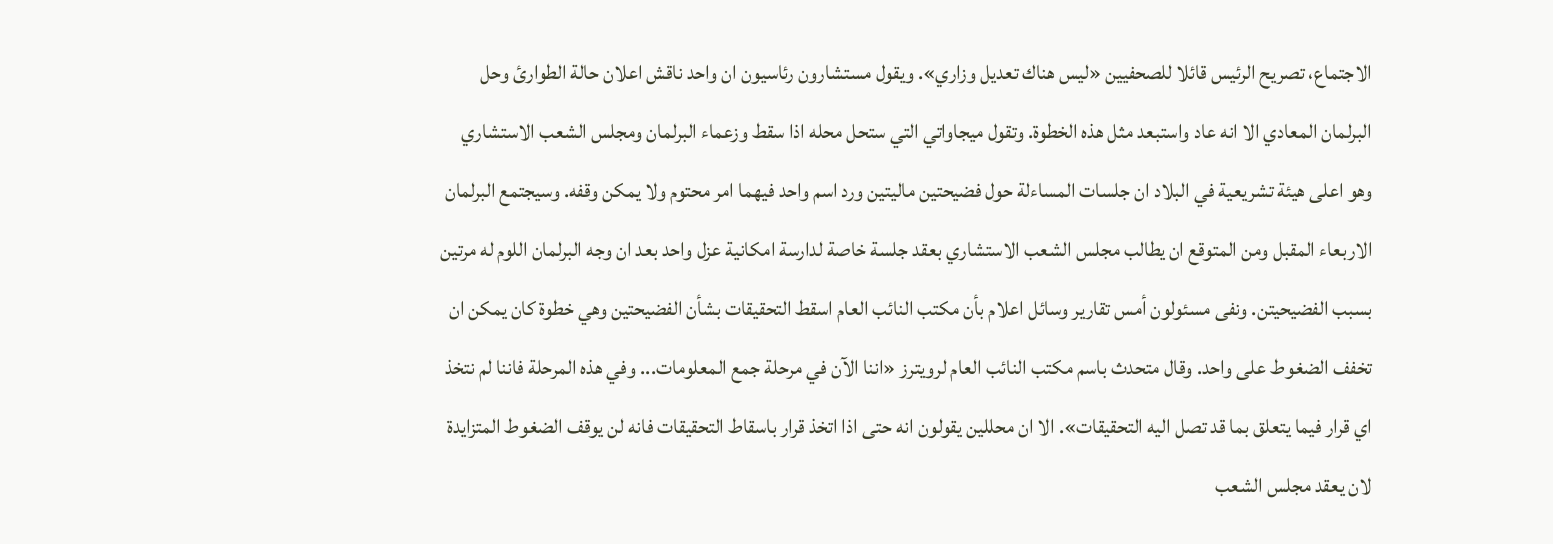الاجتماع، تصريح الرئيس قائلا للصحفيين «ليس هناك تعديل وزاري». ويقول مستشارون رئاسيون ان واحد ناقش اعلان حالة الطوارئ وحل البرلمان المعادي الا انه عاد واستبعد مثل هذه الخطوة. وتقول ميجاواتي التي ستحل محله اذا سقط وزعماء البرلمان ومجلس الشعب الاستشاري وهو اعلى هيئة تشريعية في البلاد ان جلسات المساءلة حول فضيحتين ماليتين ورد اسم واحد فيهما امر محتوم ولا يمكن وقفه. وسيجتمع البرلمان الاربعاء المقبل ومن المتوقع ان يطالب مجلس الشعب الاستشاري بعقد جلسة خاصة لدارسة امكانية عزل واحد بعد ان وجه البرلمان اللوم له مرتين بسبب الفضيحيتن. ونفى مسئولون أمس تقارير وسائل اعلام بأن مكتب النائب العام اسقط التحقيقات بشأن الفضيحتين وهي خطوة كان يمكن ان تخفف الضغوط على واحد. وقال متحدث باسم مكتب النائب العام لرويترز «اننا الآن في مرحلة جمع المعلومات... وفي هذه المرحلة فاننا لم نتخذ اي قرار فيما يتعلق بما قد تصل اليه التحقيقات». الا ان محللين يقولون انه حتى اذا اتخذ قرار باسقاط التحقيقات فانه لن يوقف الضغوط المتزايدة لان يعقد مجلس الشعب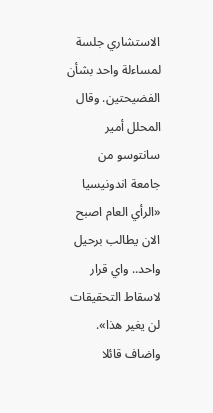الاستشاري جلسة لمساءلة واحد بشأن الفضيحتين. وقال المحلل أمير سانتوسو من جامعة اندونيسيا «الرأي العام اصبح الان يطالب برحيل واحد.. واي قرار لاسقاط التحقيقات لن يغير هذا». واضاف قائلا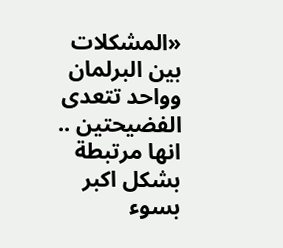«المشكلات بين البرلمان وواحد تتعدى الفضيحتين .. انها مرتبطة بشكل اكبر بسوء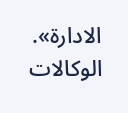الادارة». الوكالات